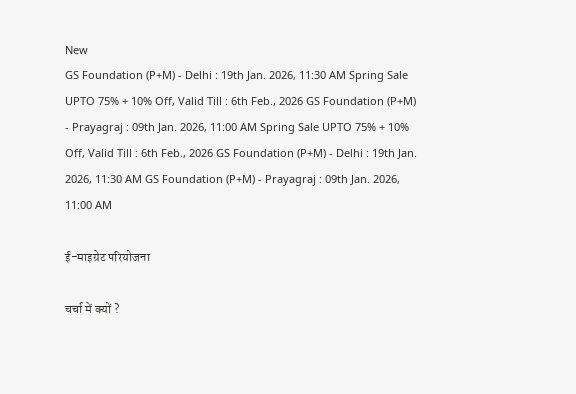New
GS Foundation (P+M) - Delhi : 19th Jan. 2026, 11:30 AM Spring Sale UPTO 75% + 10% Off, Valid Till : 6th Feb., 2026 GS Foundation (P+M) - Prayagraj : 09th Jan. 2026, 11:00 AM Spring Sale UPTO 75% + 10% Off, Valid Till : 6th Feb., 2026 GS Foundation (P+M) - Delhi : 19th Jan. 2026, 11:30 AM GS Foundation (P+M) - Prayagraj : 09th Jan. 2026, 11:00 AM

ई-माइग्रेट परियोजना

चर्चा में क्यों ?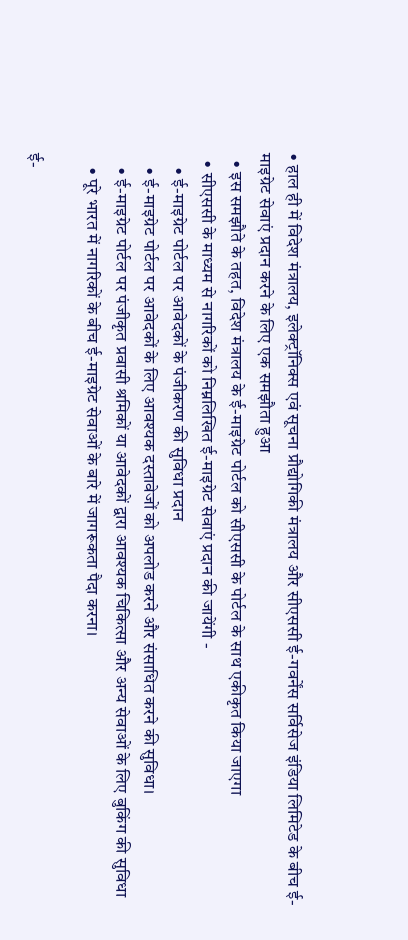• हाल ही में विदेश मंत्रालय, इलेक्ट्रॉनिक्स एवं सूचना प्रौद्योगिकी मंत्रालय और सीएससी ई-गवर्नेंस सर्विसेज इंडिया लिमिटेड के बीच ई-माइग्रेट सेवाएं प्रदान करने के लिए एक समझौता हुआ
  • इस समझौते के तहत, विदेश मंत्रालय के ई-माइग्रेट पोर्टल को सीएससी के पोर्टल के साथ एकीकृत किया जाएगा
  • सीएससी के माध्यम से नागरिकों को निम्नलिखित ई-माइग्रेट सेवाएं प्रदान की जायेंगी -
    • ई-माइग्रेट पोर्टल पर आवेदकों के पंजीकरण की सुविधा प्रदान
    • ई-माइग्रेट पोर्टल पर आवेदकों के लिए आवश्यक दस्तावेजों को अपलोड करने और संसाधित करने की सुविधा।
    • ई-माइग्रेट पोर्टल पर पंजीकृत प्रवासी श्रमिकों या आवेदकों द्वारा आवश्यक चिकित्सा और अन्य सेवाओं के लिए बुकिंग की सुविधा
    • पूरे भारत में नागरिकों के बीच ई-माइग्रेट सेवाओं के बारे में जागरूकता पैदा करना।

ई-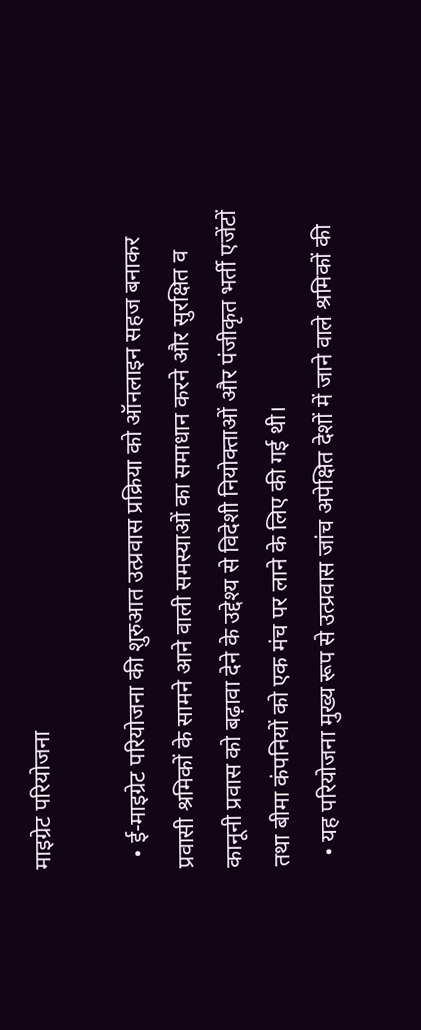माइग्रेट परियोजना

  • ई-माइग्रेट परियोजना की शुरुआत उत्प्रवास प्रक्रिया को ऑनलाइन सहज बनाकर प्रवासी श्रमिकों के सामने आने वाली समस्याओं का समाधान करने और सुरक्षित व कानूनी प्रवास को बढ़ावा देने के उद्देश्य से विदेशी नियोक्ताओं और पंजीकृत भर्ती एजेंटों तथा बीमा कंपनियों को एक मंच पर लाने के लिए की गई थी।
  • यह परियोजना मुख्य रूप से उत्प्रवास जांच अपेक्षित देशों में जाने वाले श्रमिकों की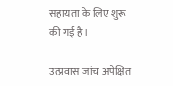सहायता के लिए शुरू की गई है।

उत्‍प्रवास जांच अपेक्षित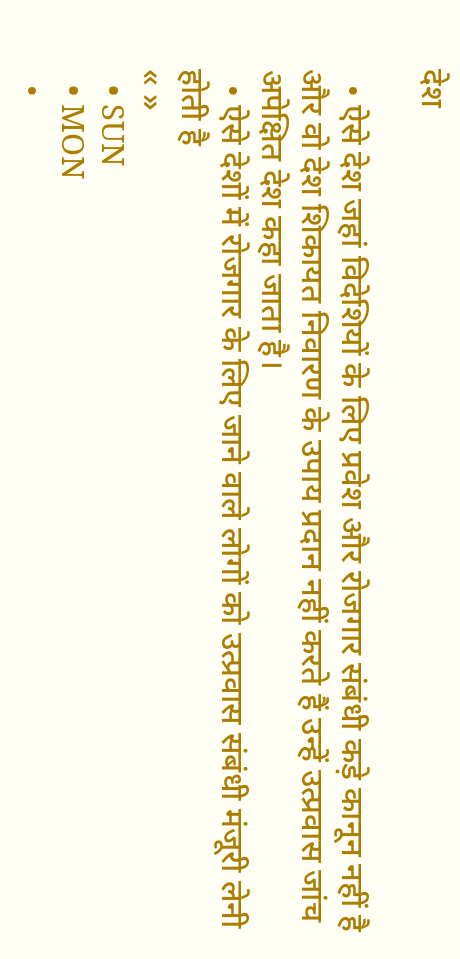देश

  • ऐसे देश जहां विदेशियों के लिए प्रवेश और रोजगार संबंधी कड़े कानून नहीं है और वो देश शिकायत निवारण के उपाय प्रदान नहीं करते हैं उन्हें उत्‍प्रवास जांच अपेक्षित देश कहा जाता है।
  • ऐसे देशों में रोजगार के लिए जाने वाले लोगों को उत्‍प्रवास संबंधी मंजूरी लेनी होती है
« »
  • SUN
  • MON
  •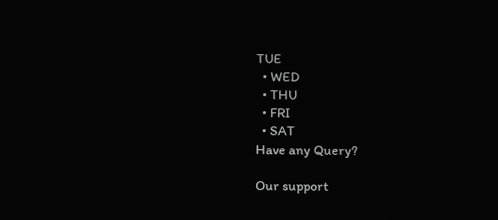TUE
  • WED
  • THU
  • FRI
  • SAT
Have any Query?

Our support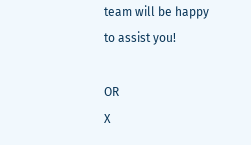team will be happy to assist you!

OR
X